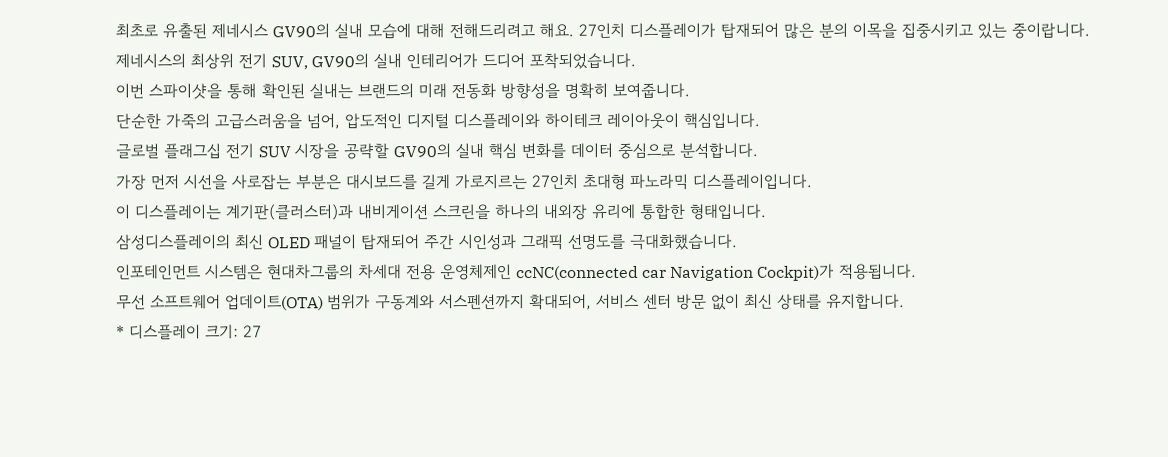최초로 유출된 제네시스 GV90의 실내 모습에 대해 전해드리려고 해요. 27인치 디스플레이가 탑재되어 많은 분의 이목을 집중시키고 있는 중이랍니다.
제네시스의 최상위 전기 SUV, GV90의 실내 인테리어가 드디어 포착되었습니다.
이번 스파이샷을 통해 확인된 실내는 브랜드의 미래 전동화 방향성을 명확히 보여줍니다.
단순한 가죽의 고급스러움을 넘어, 압도적인 디지털 디스플레이와 하이테크 레이아웃이 핵심입니다.
글로벌 플래그십 전기 SUV 시장을 공략할 GV90의 실내 핵심 변화를 데이터 중심으로 분석합니다.
가장 먼저 시선을 사로잡는 부분은 대시보드를 길게 가로지르는 27인치 초대형 파노라믹 디스플레이입니다.
이 디스플레이는 계기판(클러스터)과 내비게이션 스크린을 하나의 내외장 유리에 통합한 형태입니다.
삼성디스플레이의 최신 OLED 패널이 탑재되어 주간 시인성과 그래픽 선명도를 극대화했습니다.
인포테인먼트 시스템은 현대차그룹의 차세대 전용 운영체제인 ccNC(connected car Navigation Cockpit)가 적용됩니다.
무선 소프트웨어 업데이트(OTA) 범위가 구동계와 서스펜션까지 확대되어, 서비스 센터 방문 없이 최신 상태를 유지합니다.
* 디스플레이 크기: 27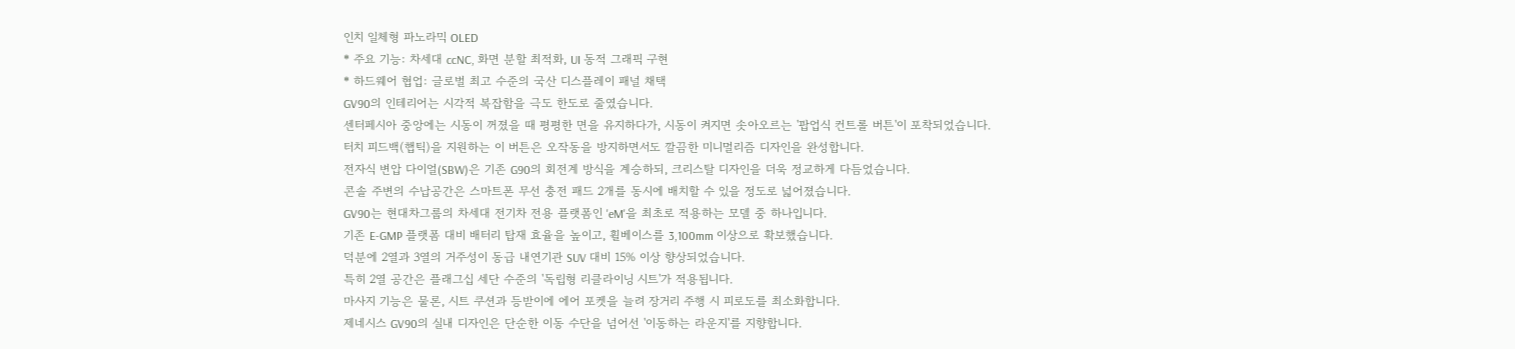인치 일체형 파노라믹 OLED
* 주요 기능: 차세대 ccNC, 화면 분할 최적화, UI 동적 그래픽 구현
* 하드웨어 협업: 글로벌 최고 수준의 국산 디스플레이 패널 채택
GV90의 인테리어는 시각적 복잡함을 극도 한도로 줄였습니다.
센터페시아 중앙에는 시동이 꺼졌을 때 평평한 면을 유지하다가, 시동이 켜지면 솟아오르는 '팝업식 컨트롤 버튼'이 포착되었습니다.
터치 피드백(햅틱)을 지원하는 이 버튼은 오작동을 방지하면서도 깔끔한 미니멀리즘 디자인을 완성합니다.
전자식 변압 다이얼(SBW)은 기존 G90의 회전계 방식을 계승하되, 크리스탈 디자인을 더욱 정교하게 다듬었습니다.
콘솔 주변의 수납공간은 스마트폰 무선 충전 패드 2개를 동시에 배치할 수 있을 정도로 넓어졌습니다.
GV90는 현대차그룹의 차세대 전기차 전용 플랫폼인 'eM'을 최초로 적용하는 모델 중 하나입니다.
기존 E-GMP 플랫폼 대비 배터리 탑재 효율을 높이고, 휠베이스를 3,100mm 이상으로 확보했습니다.
덕분에 2열과 3열의 거주성이 동급 내연기관 SUV 대비 15% 이상 향상되었습니다.
특히 2열 공간은 플래그십 세단 수준의 '독립형 리클라이닝 시트'가 적용됩니다.
마사지 기능은 물론, 시트 쿠션과 등받이에 에어 포켓을 늘려 장거리 주행 시 피로도를 최소화합니다.
제네시스 GV90의 실내 디자인은 단순한 이동 수단을 넘어선 '이동하는 라운지'를 지향합니다.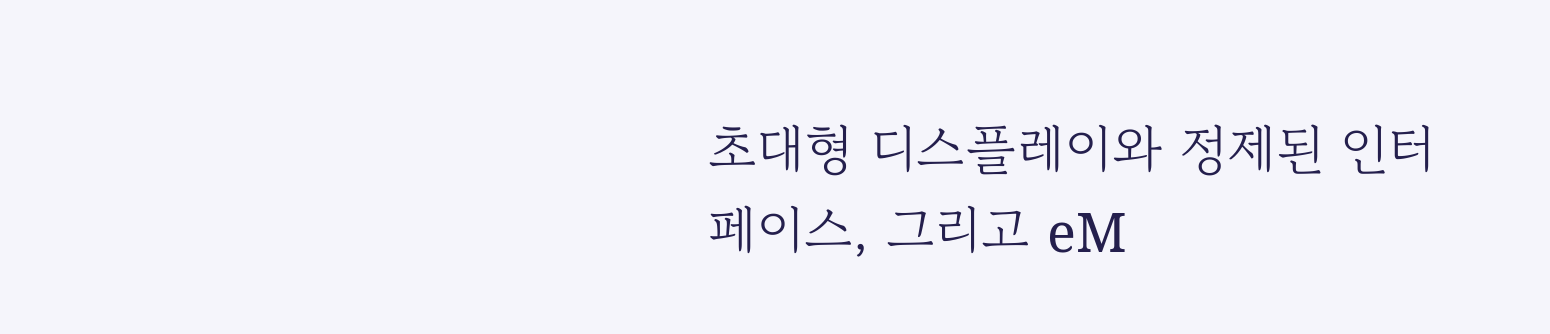초대형 디스플레이와 정제된 인터페이스, 그리고 eM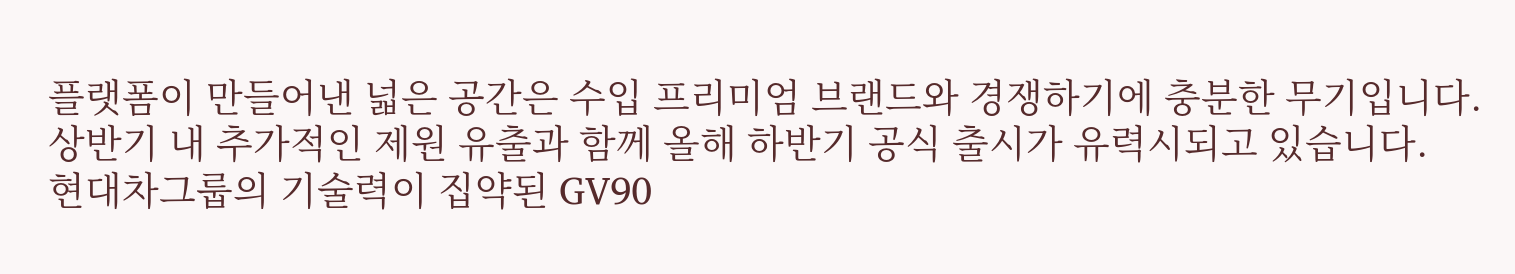플랫폼이 만들어낸 넓은 공간은 수입 프리미엄 브랜드와 경쟁하기에 충분한 무기입니다.
상반기 내 추가적인 제원 유출과 함께 올해 하반기 공식 출시가 유력시되고 있습니다.
현대차그룹의 기술력이 집약된 GV90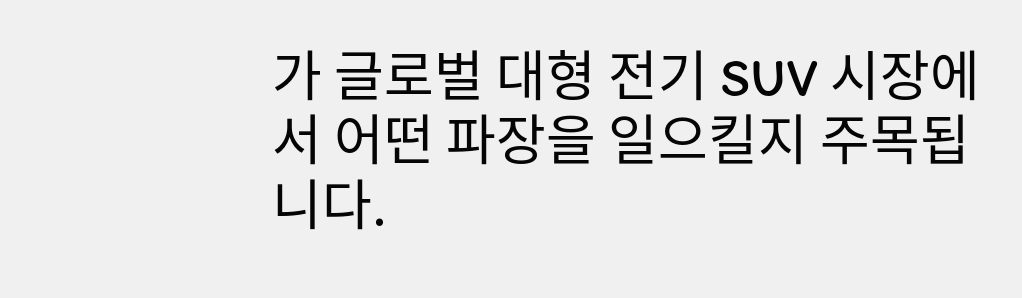가 글로벌 대형 전기 SUV 시장에서 어떤 파장을 일으킬지 주목됩니다.